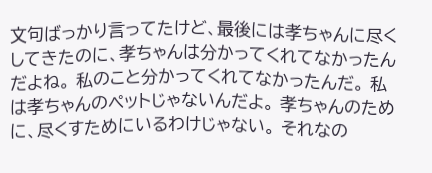文句ばっかり言ってたけど、最後には孝ちゃんに尽くしてきたのに、孝ちゃんは分かってくれてなかったんだよね。 私のこと分かってくれてなかったんだ。 私は孝ちゃんのペットじゃないんだよ。 孝ちゃんのために、尽くすためにいるわけじゃない。 それなの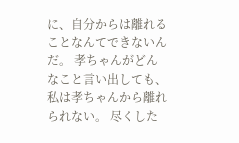に、自分からは離れることなんてできないんだ。 孝ちゃんがどんなこと言い出しても、私は孝ちゃんから離れられない。 尽くした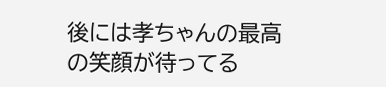後には孝ちゃんの最高の笑顔が待ってる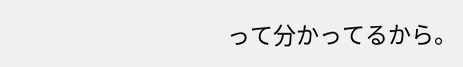って分かってるから。